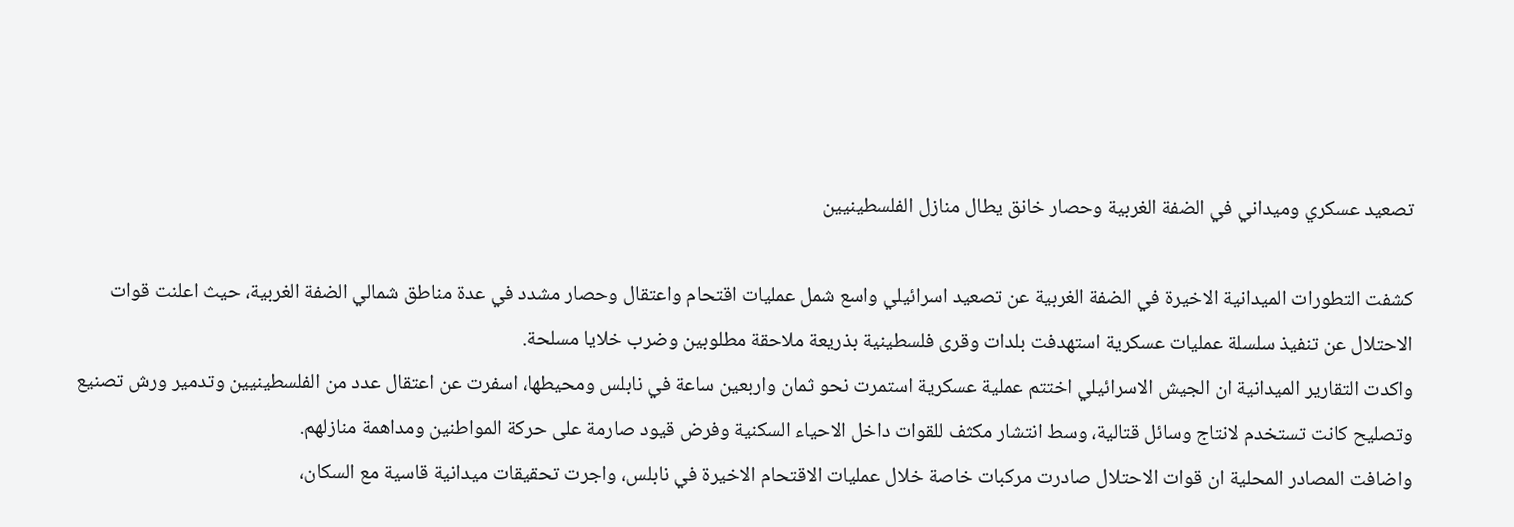تصعيد عسكري وميداني في الضفة الغربية وحصار خانق يطال منازل الفلسطينيين

كشفت التطورات الميدانية الاخيرة في الضفة الغربية عن تصعيد اسرائيلي واسع شمل عمليات اقتحام واعتقال وحصار مشدد في عدة مناطق شمالي الضفة الغربية، حيث اعلنت قوات الاحتلال عن تنفيذ سلسلة عمليات عسكرية استهدفت بلدات وقرى فلسطينية بذريعة ملاحقة مطلوبين وضرب خلايا مسلحة.
واكدت التقارير الميدانية ان الجيش الاسرائيلي اختتم عملية عسكرية استمرت نحو ثمان واربعين ساعة في نابلس ومحيطها، اسفرت عن اعتقال عدد من الفلسطينيين وتدمير ورش تصنيع وتصليح كانت تستخدم لانتاج وسائل قتالية، وسط انتشار مكثف للقوات داخل الاحياء السكنية وفرض قيود صارمة على حركة المواطنين ومداهمة منازلهم.
واضافت المصادر المحلية ان قوات الاحتلال صادرت مركبات خاصة خلال عمليات الاقتحام الاخيرة في نابلس، واجرت تحقيقات ميدانية قاسية مع السكان،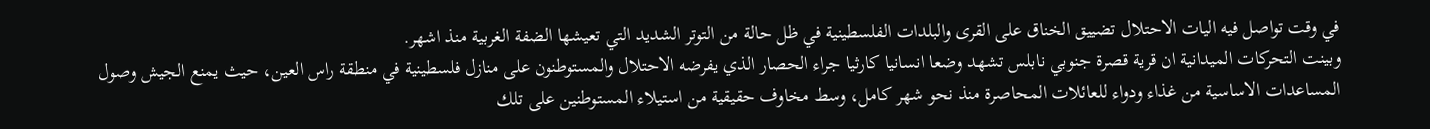في وقت تواصل فيه اليات الاحتلال تضييق الخناق على القرى والبلدات الفلسطينية في ظل حالة من التوتر الشديد التي تعيشها الضفة الغربية منذ اشهر.
وبينت التحركات الميدانية ان قرية قصرة جنوبي نابلس تشهد وضعا انسانيا كارثيا جراء الحصار الذي يفرضه الاحتلال والمستوطنون على منازل فلسطينية في منطقة راس العين، حيث يمنع الجيش وصول المساعدات الاساسية من غذاء ودواء للعائلات المحاصرة منذ نحو شهر كامل، وسط مخاوف حقيقية من استيلاء المستوطنين على تلك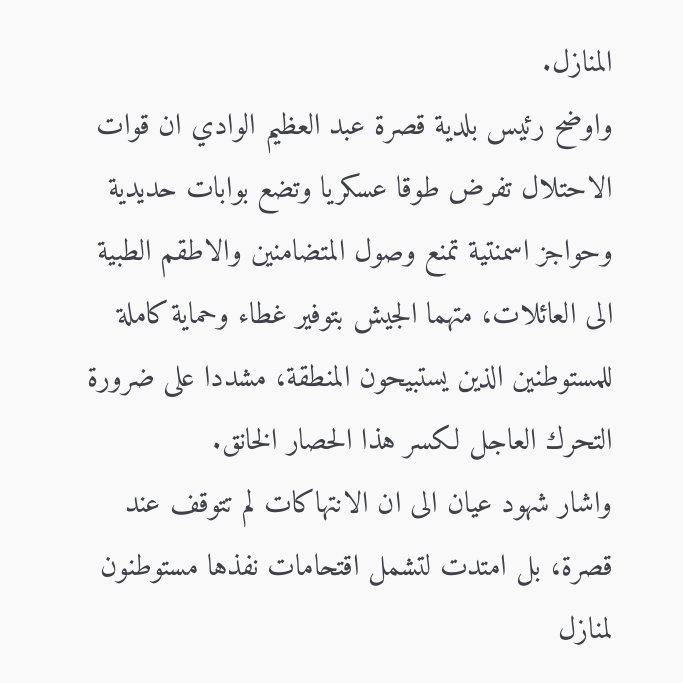المنازل.
واوضح رئيس بلدية قصرة عبد العظيم الوادي ان قوات الاحتلال تفرض طوقا عسكريا وتضع بوابات حديدية وحواجز اسمنتية تمنع وصول المتضامنين والاطقم الطبية الى العائلات، متهما الجيش بتوفير غطاء وحماية كاملة للمستوطنين الذين يستبيحون المنطقة، مشددا على ضرورة التحرك العاجل لكسر هذا الحصار الخانق.
واشار شهود عيان الى ان الانتهاكات لم تتوقف عند قصرة، بل امتدت لتشمل اقتحامات نفذها مستوطنون لمنازل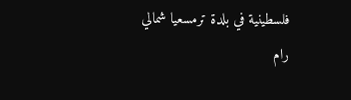فلسطينية في بلدة ترمسعيا شمالي رام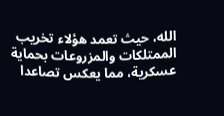الله، حيث تعمد هؤلاء تخريب الممتلكات والمزروعات بحماية عسكرية، مما يعكس تصاعدا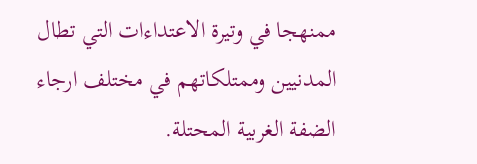ممنهجا في وتيرة الاعتداءات التي تطال المدنيين وممتلكاتهم في مختلف ارجاء الضفة الغربية المحتلة.